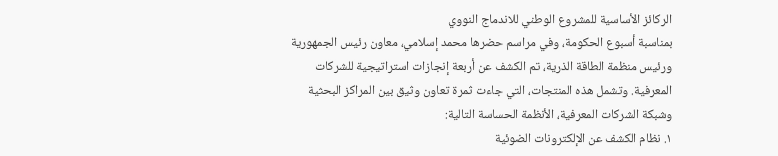الركائز الأساسية للمشروع الوطني للاندماج النووي
بمناسبة أسبوع الحكومة، وفي مراسم حضرها محمد إسلامي، معاون رئيس الجمهورية ورئيس منظمة الطاقة الذرية، تم الكشف عن أربعة إنجازات استراتيجية للشركات المعرفية. وتشمل هذه المنتجات، التي جاءت ثمرة تعاون وثيق بين المراكز البحثية وشبكة الشركات المعرفية، الأنظمة الحساسة التالية:
١. نظام الكشف عن الإلكترونات الضوئية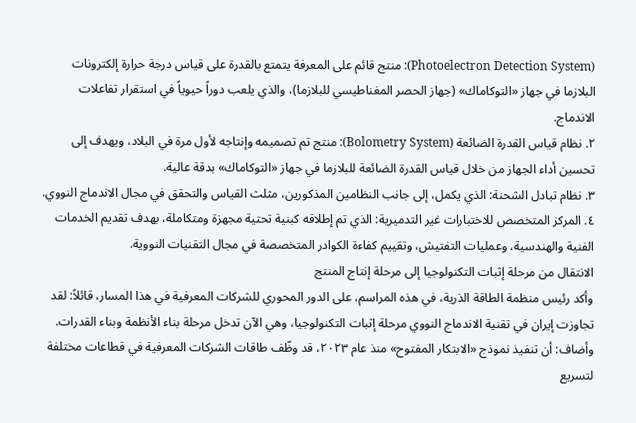(Photoelectron Detection System): منتج قائم على المعرفة يتمتع بالقدرة على قياس درجة حرارة إلكترونات البلازما في جهاز «التوكاماك» (جهاز الحصر المغناطيسي للبلازما)، والذي يلعب دوراً حيوياً في استقرار تفاعلات الاندماج.
٢. نظام قياس القدرة الضائعة (Bolometry System): منتج تم تصميمه وإنتاجه لأول مرة في البلاد، ويهدف إلى تحسين أداء الجهاز من خلال قياس القدرة الضائعة للبلازما في جهاز «التوكاماك» بدقة عالية.
٣. نظام تبادل الشحنة: الذي يكمل، إلى جانب النظامين المذكورين، مثلث القياس والتحقق في مجال الاندماج النووي.
٤. المركز المتخصص للاختبارات غير التدميرية: الذي تم إطلاقه كبنية تحتية مجهزة ومتكاملة، بهدف تقديم الخدمات الفنية والهندسية، وعمليات التفتيش، وتقييم كفاءة الكوادر المتخصصة في مجال التقنيات النووية.
الانتقال من مرحلة إثبات التكنولوجيا إلى مرحلة إنتاج المنتج
وأكد رئيس منظمة الطاقة الذرية، في هذه المراسم، على الدور المحوري للشركات المعرفية في هذا المسار، قائلاً: لقد تجاوزت إيران في تقنية الاندماج النووي مرحلة إثبات التكنولوجيا، وهي الآن تدخل مرحلة بناء الأنظمة وبناء القدرات. وأضاف: أن تنفيذ نموذج «الابتكار المفتوح» منذ عام ٢٠٢٣، قد وظّف طاقات الشركات المعرفية في قطاعات مختلفة لتسريع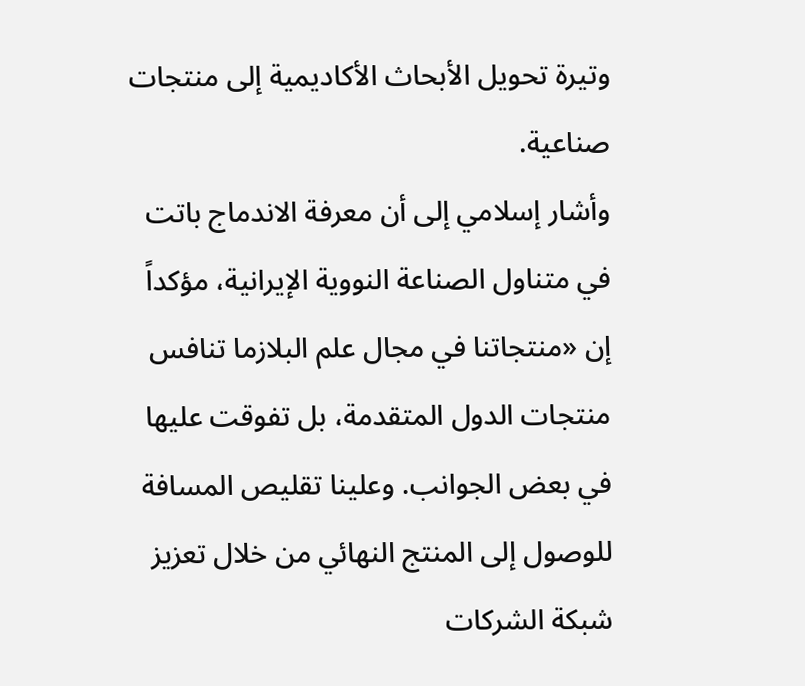وتيرة تحويل الأبحاث الأكاديمية إلى منتجات صناعية.
وأشار إسلامي إلى أن معرفة الاندماج باتت في متناول الصناعة النووية الإيرانية، مؤكداً إن «منتجاتنا في مجال علم البلازما تنافس منتجات الدول المتقدمة، بل تفوقت عليها في بعض الجوانب. وعلينا تقليص المسافة للوصول إلى المنتج النهائي من خلال تعزيز شبكة الشركات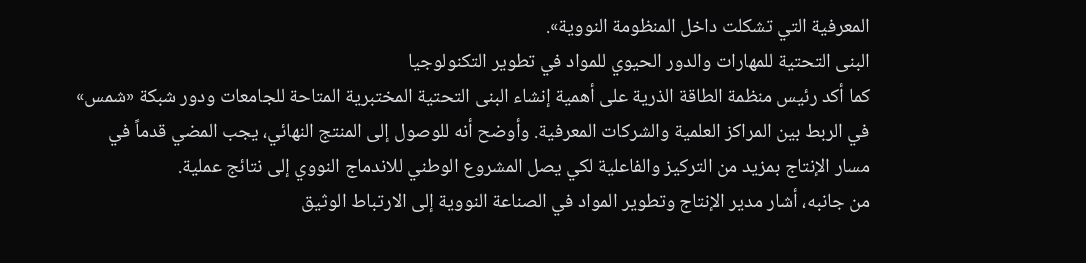المعرفية التي تشكلت داخل المنظومة النووية».
البنى التحتية للمهارات والدور الحيوي للمواد في تطوير التكنولوجيا
كما أكد رئيس منظمة الطاقة الذرية على أهمية إنشاء البنى التحتية المختبرية المتاحة للجامعات ودور شبكة «شمس» في الربط بين المراكز العلمية والشركات المعرفية. وأوضح أنه للوصول إلى المنتج النهائي، يجب المضي قدماً في مسار الإنتاج بمزيد من التركيز والفاعلية لكي يصل المشروع الوطني للاندماج النووي إلى نتائج عملية.
من جانبه، أشار مدير الإنتاج وتطوير المواد في الصناعة النووية إلى الارتباط الوثيق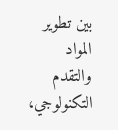بين تطوير المواد والتقدم التكنولوجي،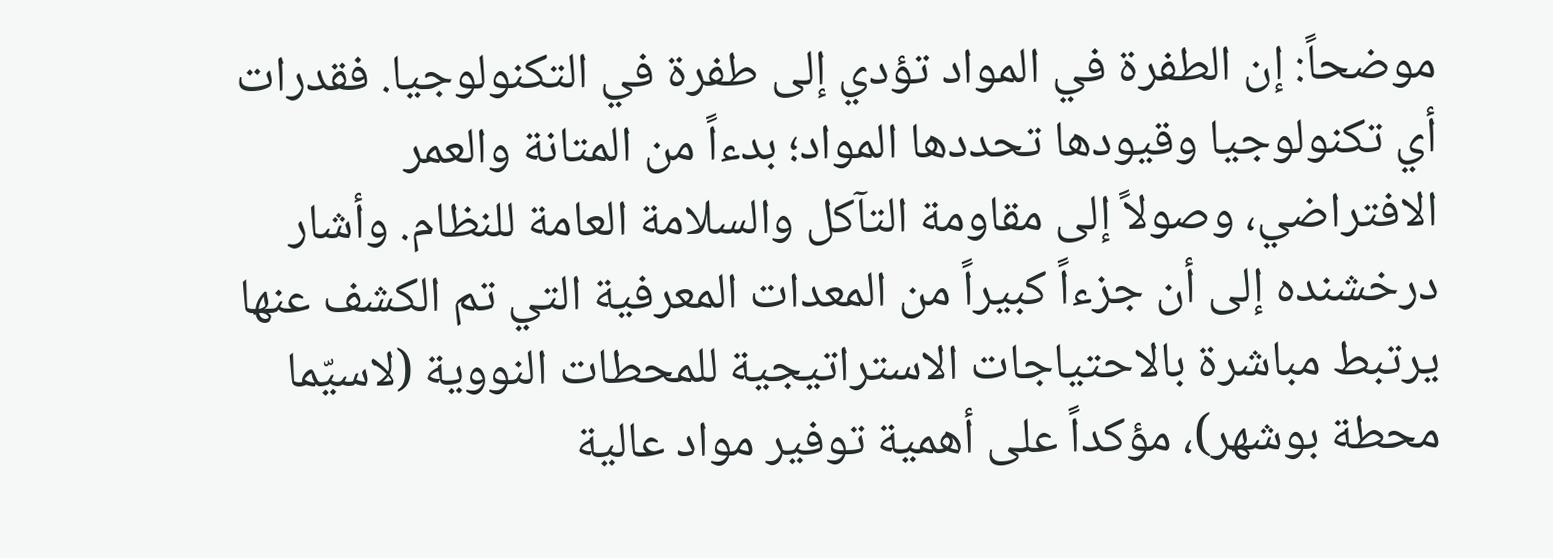موضحاً: إن الطفرة في المواد تؤدي إلى طفرة في التكنولوجيا. فقدرات أي تكنولوجيا وقيودها تحددها المواد؛ بدءاً من المتانة والعمر الافتراضي، وصولاً إلى مقاومة التآكل والسلامة العامة للنظام. وأشار درخشنده إلى أن جزءاً كبيراً من المعدات المعرفية التي تم الكشف عنها يرتبط مباشرة بالاحتیاجات الاستراتيجية للمحطات النووية (لاسيّما محطة بوشهر)، مؤكداً على أهمية توفير مواد عالية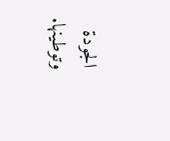الجودة وتوطينها.